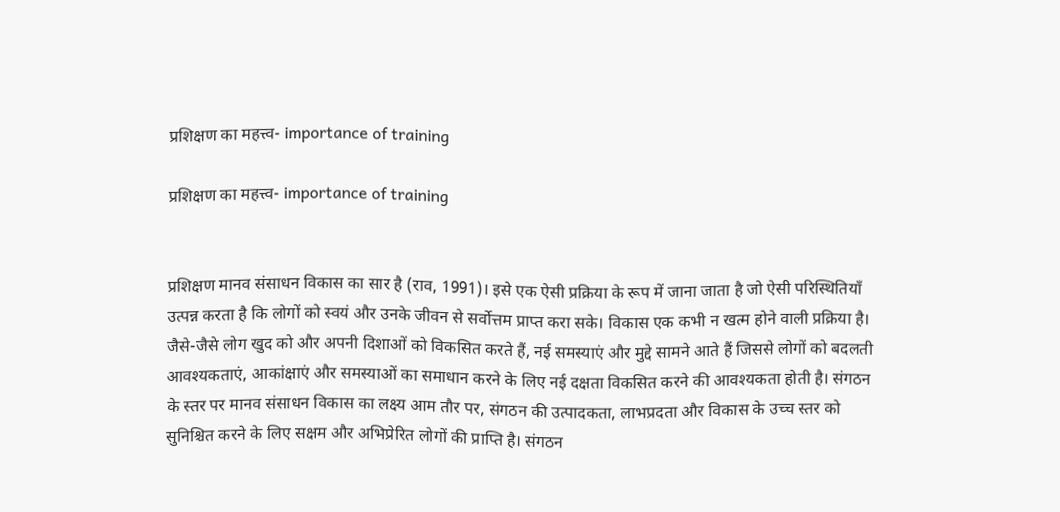प्रशिक्षण का महत्त्व- importance of training

प्रशिक्षण का महत्त्व- importance of training


प्रशिक्षण मानव संसाधन विकास का सार है (राव, 1991)। इसे एक ऐसी प्रक्रिया के रूप में जाना जाता है जो ऐसी परिस्थितियाँ उत्पन्न करता है कि लोगों को स्वयं और उनके जीवन से सर्वोत्तम प्राप्त करा सके। विकास एक कभी न खत्म होने वाली प्रक्रिया है। जैसे-जैसे लोग खुद को और अपनी दिशाओं को विकसित करते हैं, नई समस्याएं और मुद्दे सामने आते हैं जिससे लोगों को बदलती आवश्यकताएं, आकांक्षाएं और समस्याओं का समाधान करने के लिए नई दक्षता विकसित करने की आवश्यकता होती है। संगठन के स्तर पर मानव संसाधन विकास का लक्ष्य आम तौर पर, संगठन की उत्पादकता, लाभप्रदता और विकास के उच्च स्तर को सुनिश्चित करने के लिए सक्षम और अभिप्रेरित लोगों की प्राप्ति है। संगठन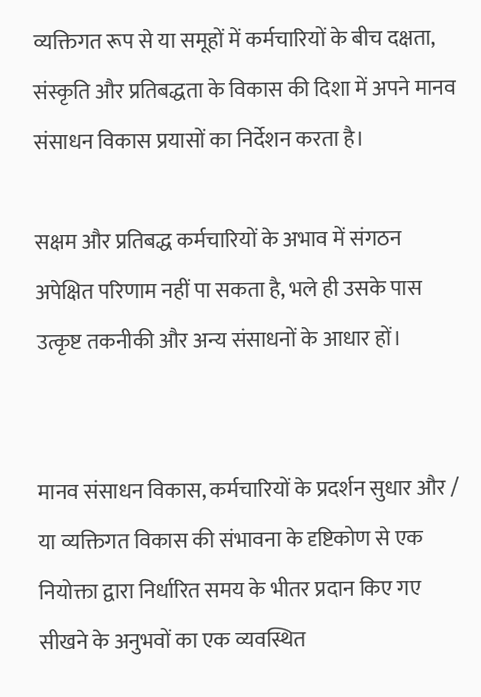व्यक्तिगत रूप से या समूहों में कर्मचारियों के बीच दक्षता, संस्कृति और प्रतिबद्धता के विकास की दिशा में अपने मानव संसाधन विकास प्रयासों का निर्देशन करता है।

सक्षम और प्रतिबद्ध कर्मचारियों के अभाव में संगठन अपेक्षित परिणाम नहीं पा सकता है, भले ही उसके पास उत्कृष्ट तकनीकी और अन्य संसाधनों के आधार हों।


मानव संसाधन विकास, कर्मचारियों के प्रदर्शन सुधार और / या व्यक्तिगत विकास की संभावना के दृष्टिकोण से एक नियोक्ता द्वारा निर्धारित समय के भीतर प्रदान किए गए सीखने के अनुभवों का एक व्यवस्थित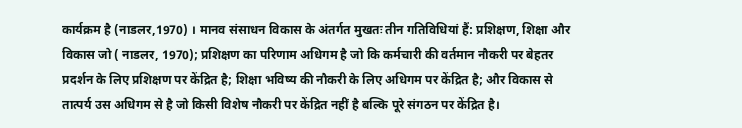कार्यक्रम है (नाडलर,1970) । मानव संसाधन विकास के अंतर्गत मुखतः तीन गतिविधियां हैं: प्रशिक्षण, शिक्षा और विकास जो ( नाडलर, 1970); प्रशिक्षण का परिणाम अधिगम है जो कि कर्मचारी की वर्तमान नौकरी पर बेहतर प्रदर्शन के लिए प्रशिक्षण पर केंद्रित है; शिक्षा भविष्य की नौकरी के लिए अधिगम पर केंद्रित है; और विकास से तात्पर्य उस अधिगम से है जो किसी विशेष नौकरी पर केंद्रित नहीं है बल्कि पूरे संगठन पर केंद्रित है।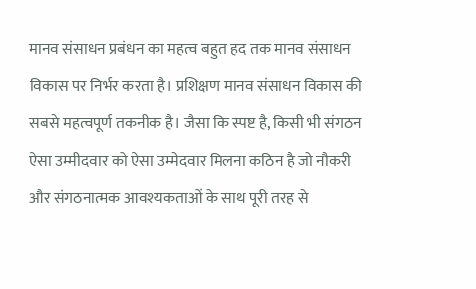मानव संसाधन प्रबंधन का महत्व बहुत हद तक मानव संसाधन विकास पर निर्भर करता है। प्रशिक्षण मानव संसाधन विकास की सबसे महत्वपूर्ण तकनीक है। जैसा कि स्पष्ट है, किसी भी संगठन ऐसा उम्मीदवार को ऐसा उम्मेदवार मिलना कठिन है जो नौकरी और संगठनात्मक आवश्यकताओं के साथ पूरी तरह से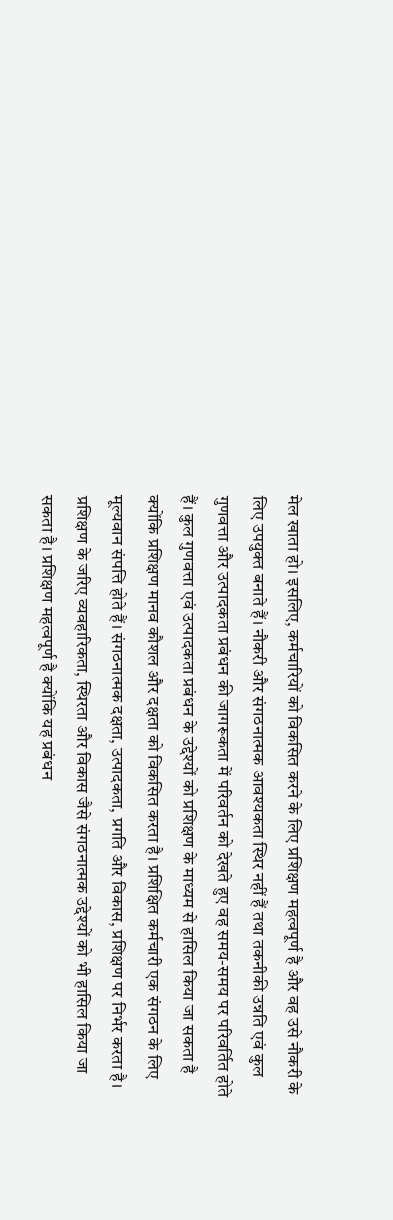मेल खाता हो। इसलिए, कर्मचारियों को विकसित करने के लिए प्रशिक्षण महत्वपूर्ण है और वह उसे नौकरी के लिए उपयुक्त बनाते हैं। नौकरी और संगठनात्मक आवश्यकता स्थिर नहीं हैं तथा तकनीकी उन्नति एवं कुल गुणवत्ता और उत्पादकता प्रबंधन की जागरूकता में परिवर्तन को देखते हुए वह समय-समय पर परिवर्तित होते हैं। कुल गुणवत्ता एवं उत्पादकता प्रबंधन के उद्देश्यों को प्रशिक्षण के माध्यम से हासिल किया जा सकता है क्योंकि प्रशिक्षण मानव कौशल और दक्षता को विकसित करता है। प्रशिक्षित कर्मचारी एक संगठन के लिए मूल्यवान संपत्ति होते हैं। संगठनात्मक दक्षता, उत्पादकता, प्रगति और विकास, प्रशिक्षण पर निर्भर करता है। प्रशिक्षण के जरिए व्यवहारिकता, स्थिरता और विकास जैसे संगठनात्मक उद्देश्यों को भी हासिल किया जा सकता है। प्रशिक्षण महत्वपूर्ण है क्योंकि यह प्रबंधन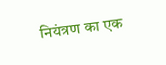नियंत्रण का एक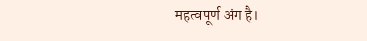महत्वपूर्ण अंग है।